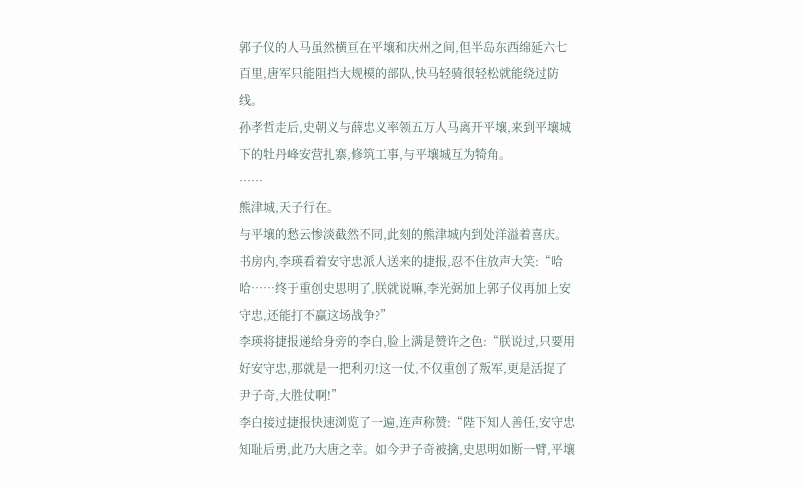郭子仪的人马虽然横亘在平壤和庆州之间,但半岛东西绵延六七百里,唐军只能阻挡大规模的部队,快马轻骑很轻松就能绕过防线。
孙孝哲走后,史朝义与薛忠义率领五万人马离开平壤,来到平壤城下的牡丹峰安营扎寨,修筑工事,与平壤城互为犄角。
……
熊津城,天子行在。
与平壤的愁云惨淡截然不同,此刻的熊津城内到处洋溢着喜庆。
书房内,李瑛看着安守忠派人送来的捷报,忍不住放声大笑:“哈哈……终于重创史思明了,朕就说嘛,李光弼加上郭子仪再加上安守忠,还能打不赢这场战争?”
李瑛将捷报递给身旁的李白,脸上满是赞许之色:“朕说过,只要用好安守忠,那就是一把利刃!这一仗,不仅重创了叛军,更是活捉了尹子奇,大胜仗啊!”
李白接过捷报快速浏览了一遍,连声称赞:“陛下知人善任,安守忠知耻后勇,此乃大唐之幸。如今尹子奇被擒,史思明如断一臂,平壤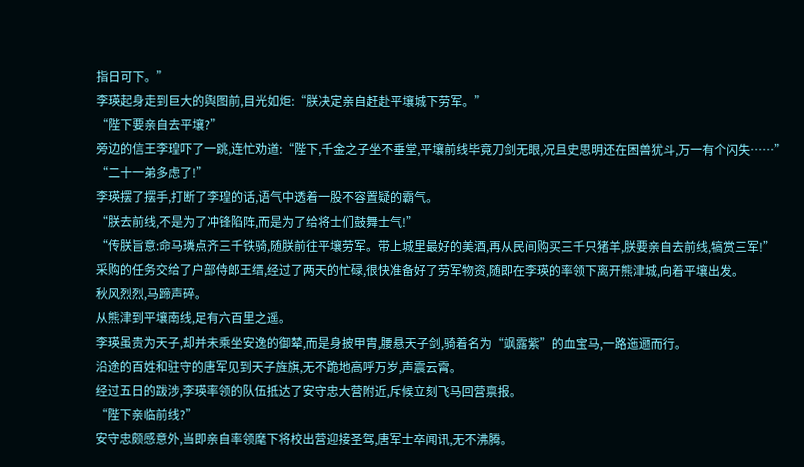指日可下。”
李瑛起身走到巨大的舆图前,目光如炬:“朕决定亲自赶赴平壤城下劳军。”
“陛下要亲自去平壤?”
旁边的信王李瑝吓了一跳,连忙劝道:“陛下,千金之子坐不垂堂,平壤前线毕竟刀剑无眼,况且史思明还在困兽犹斗,万一有个闪失……”
“二十一弟多虑了!”
李瑛摆了摆手,打断了李瑝的话,语气中透着一股不容置疑的霸气。
“朕去前线,不是为了冲锋陷阵,而是为了给将士们鼓舞士气!”
“传朕旨意:命马璘点齐三千铁骑,随朕前往平壤劳军。带上城里最好的美酒,再从民间购买三千只猪羊,朕要亲自去前线,犒赏三军!”
采购的任务交给了户部侍郎王缙,经过了两天的忙碌,很快准备好了劳军物资,随即在李瑛的率领下离开熊津城,向着平壤出发。
秋风烈烈,马蹄声碎。
从熊津到平壤南线,足有六百里之遥。
李瑛虽贵为天子,却并未乘坐安逸的御辇,而是身披甲胄,腰悬天子剑,骑着名为“飒露紫”的血宝马,一路迤逦而行。
沿途的百姓和驻守的唐军见到天子旌旗,无不跪地高呼万岁,声震云霄。
经过五日的跋涉,李瑛率领的队伍抵达了安守忠大营附近,斥候立刻飞马回营禀报。
“陛下亲临前线?”
安守忠颇感意外,当即亲自率领麾下将校出营迎接圣驾,唐军士卒闻讯,无不沸腾。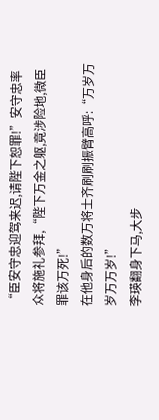“臣安守忠迎驾来迟,请陛下恕罪!”安守忠率众将施礼参拜,“陛下万金之躯,竟涉险地,微臣罪该万死!”
在他身后的数万将士齐刷刷振臂高呼:“万岁万岁万万岁!”
李瑛翻身下马,大步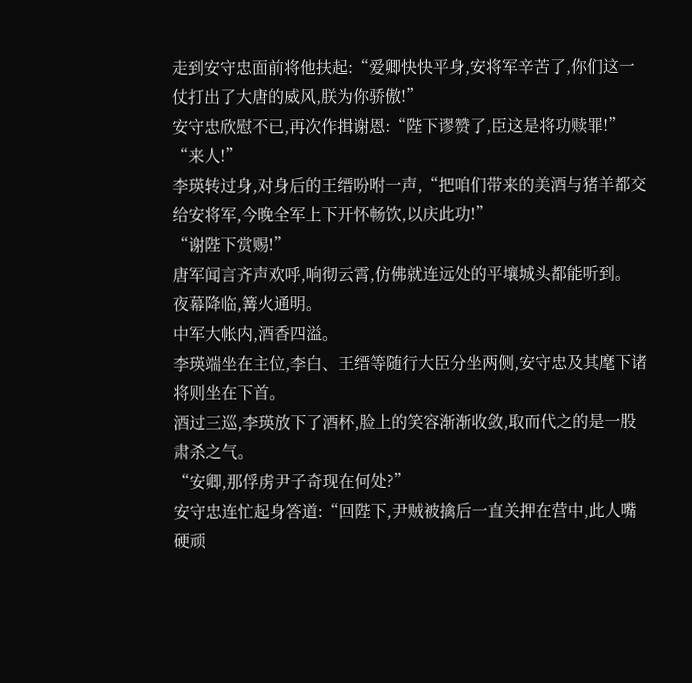走到安守忠面前将他扶起:“爱卿快快平身,安将军辛苦了,你们这一仗打出了大唐的威风,朕为你骄傲!”
安守忠欣慰不已,再次作揖谢恩:“陛下谬赞了,臣这是将功赎罪!”
“来人!”
李瑛转过身,对身后的王缙吩咐一声,“把咱们带来的美酒与猪羊都交给安将军,今晚全军上下开怀畅饮,以庆此功!”
“谢陛下赏赐!”
唐军闻言齐声欢呼,响彻云霄,仿佛就连远处的平壤城头都能听到。
夜幕降临,篝火通明。
中军大帐内,酒香四溢。
李瑛端坐在主位,李白、王缙等随行大臣分坐两侧,安守忠及其麾下诸将则坐在下首。
酒过三巡,李瑛放下了酒杯,脸上的笑容渐渐收敛,取而代之的是一股肃杀之气。
“安卿,那俘虏尹子奇现在何处?”
安守忠连忙起身答道:“回陛下,尹贼被擒后一直关押在营中,此人嘴硬顽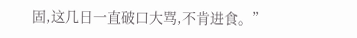固,这几日一直破口大骂,不肯进食。”